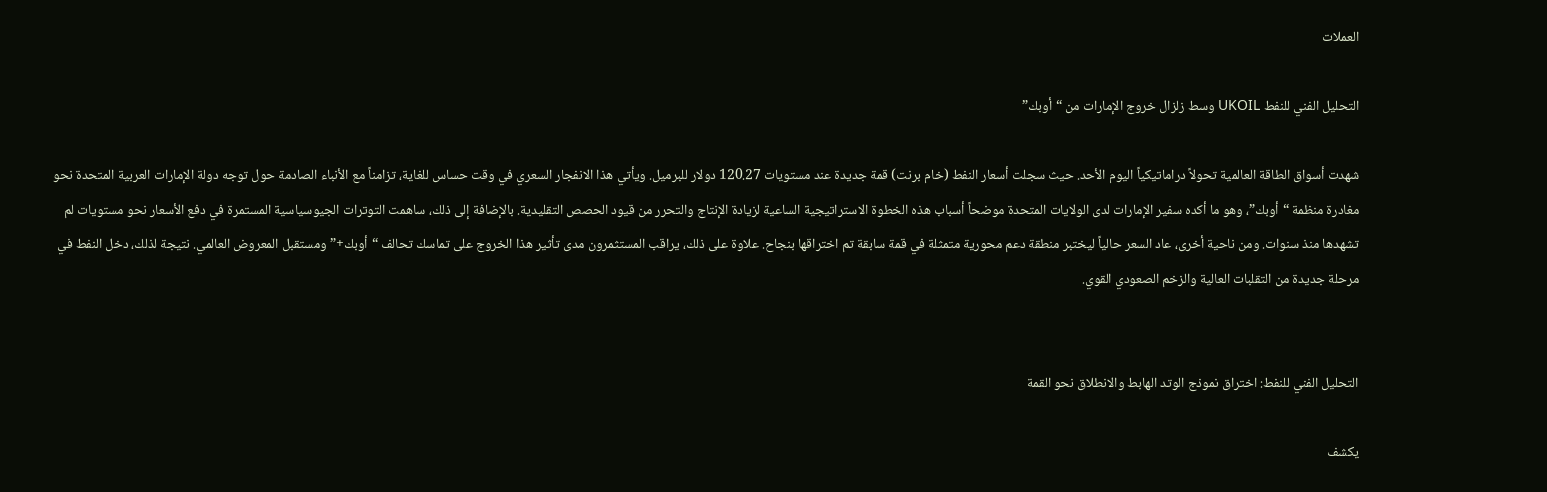العملات

التحليل الفني للنفط UKOIL وسط زلزال خروج الإمارات من “أوبك”

شهدت أسواق الطاقة العالمية تحولاً دراماتيكياً اليوم الأحد. حيث سجلت أسعار النفط (خام برنت) قمة جديدة عند مستويات 120.27 دولار للبرميل. ويأتي هذا الانفجار السعري في وقت حساس للغاية، تزامناً مع الأنباء الصادمة حول توجه دولة الإمارات العربية المتحدة نحو مغادرة منظمة “أوبك”، وهو ما أكده سفير الإمارات لدى الولايات المتحدة موضحاً أسباب هذه الخطوة الاستراتيجية الساعية لزيادة الإنتاج والتحرر من قيود الحصص التقليدية. بالإضافة إلى ذلك، ساهمت التوترات الجيوسياسية المستمرة في دفع الأسعار نحو مستويات لم تشهدها منذ سنوات. ومن ناحية أخرى، عاد السعر حالياً ليختبر منطقة دعم محورية متمثلة في قمة سابقة تم اختراقها بنجاح. علاوة على ذلك، يراقب المستثمرون مدى تأثير هذا الخروج على تماسك تحالف “أوبك+” ومستقبل المعروض العالمي. نتيجة لذلك، دخل النفط في مرحلة جديدة من التقلبات العالية والزخم الصعودي القوي.


التحليل الفني للنفط: اختراق نموذج الوتد الهابط والانطلاق نحو القمة

يكشف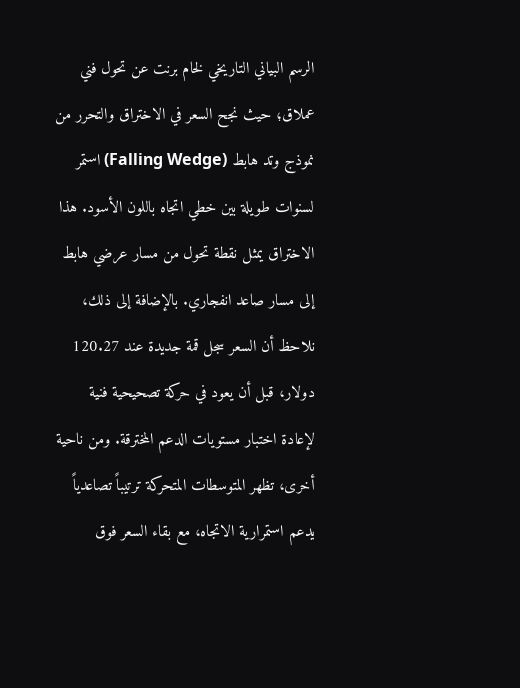الرسم البياني التاريخي لخام برنت عن تحول فني عملاق؛ حيث نجح السعر في الاختراق والتحرر من نموذج وتد هابط (Falling Wedge) استمر لسنوات طويلة بين خطي اتجاه باللون الأسود. هذا الاختراق يمثل نقطة تحول من مسار عرضي هابط إلى مسار صاعد انفجاري. بالإضافة إلى ذلك، نلاحظ أن السعر سجل قمة جديدة عند 120.27 دولار، قبل أن يعود في حركة تصحيحية فنية لإعادة اختبار مستويات الدعم المخترقة. ومن ناحية أخرى، تظهر المتوسطات المتحركة ترتيباً تصاعدياً يدعم استمرارية الاتجاه، مع بقاء السعر فوق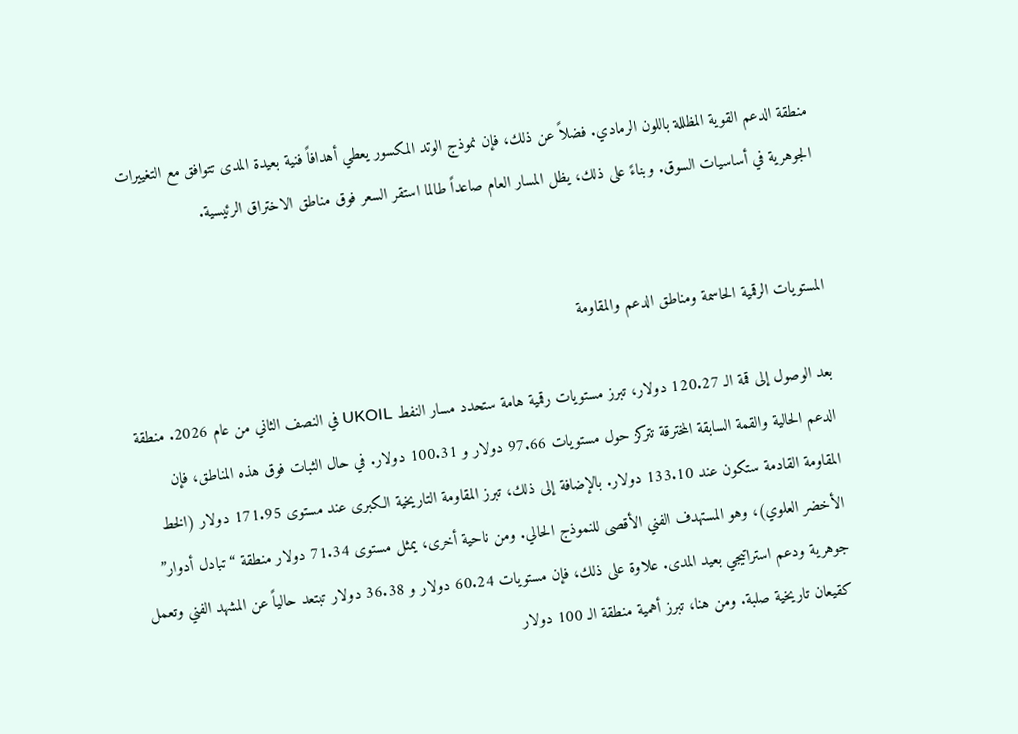منطقة الدعم القوية المظللة باللون الرمادي. فضلاً عن ذلك، فإن نموذج الوتد المكسور يعطي أهدافاً فنية بعيدة المدى تتوافق مع التغييرات الجوهرية في أساسيات السوق. وبناءً على ذلك، يظل المسار العام صاعداً طالما استقر السعر فوق مناطق الاختراق الرئيسية.


المستويات الرقمية الحاسمة ومناطق الدعم والمقاومة

بعد الوصول إلى قمة الـ 120.27 دولار، تبرز مستويات رقمية هامة ستحدد مسار النفط UKOIL في النصف الثاني من عام 2026. منطقة الدعم الحالية والقمة السابقة المخترقة تتركز حول مستويات 97.66 دولار و 100.31 دولار. في حال الثبات فوق هذه المناطق، فإن المقاومة القادمة ستكون عند 133.10 دولار. بالإضافة إلى ذلك، تبرز المقاومة التاريخية الكبرى عند مستوى 171.95 دولار (الخط الأخضر العلوي)، وهو المستهدف الفني الأقصى للنموذج الحالي. ومن ناحية أخرى، يمثل مستوى 71.34 دولار منطقة “تبادل أدوار” جوهرية ودعم استراتيجي بعيد المدى. علاوة على ذلك، فإن مستويات 60.24 دولار و 36.38 دولار تبتعد حالياً عن المشهد الفني وتعمل كقيعان تاريخية صلبة. ومن هنا، تبرز أهمية منطقة الـ 100 دولار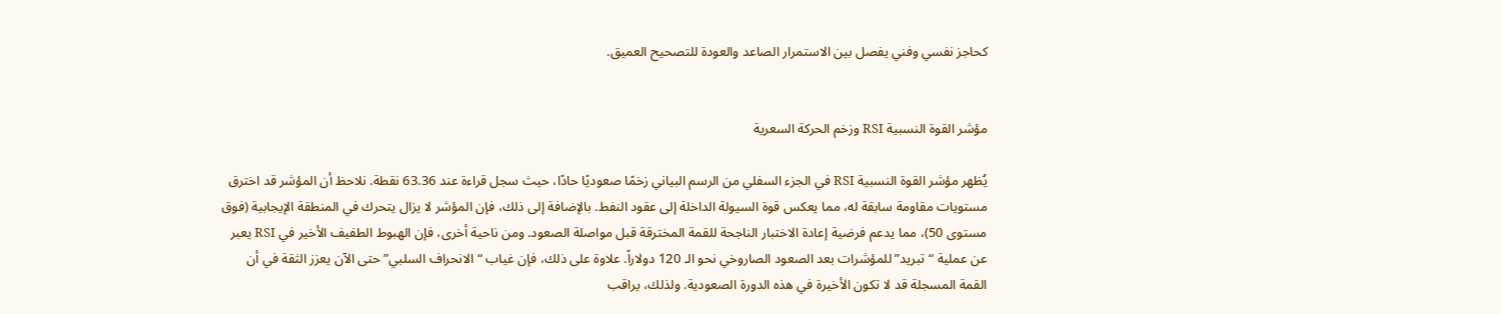كحاجز نفسي وفني يفصل بين الاستمرار الصاعد والعودة للتصحيح العميق.


مؤشر القوة النسبية RSI وزخم الحركة السعرية

يُظهر مؤشر القوة النسبية RSI في الجزء السفلي من الرسم البياني زخمًا صعوديًا حادًا، حيث سجل قراءة عند 63.36 نقطة. نلاحظ أن المؤشر قد اخترق مستويات مقاومة سابقة له، مما يعكس قوة السيولة الداخلة إلى عقود النفط. بالإضافة إلى ذلك، فإن المؤشر لا يزال يتحرك في المنطقة الإيجابية (فوق مستوى 50)، مما يدعم فرضية إعادة الاختبار الناجحة للقمة المخترقة قبل مواصلة الصعود. ومن ناحية أخرى، فإن الهبوط الطفيف الأخير في RSI يعبر عن عملية “تبريد” للمؤشرات بعد الصعود الصاروخي نحو الـ 120 دولاراً. علاوة على ذلك، فإن غياب “الانحراف السلبي” حتى الآن يعزز الثقة في أن القمة المسجلة قد لا تكون الأخيرة في هذه الدورة الصعودية. ولذلك، يراقب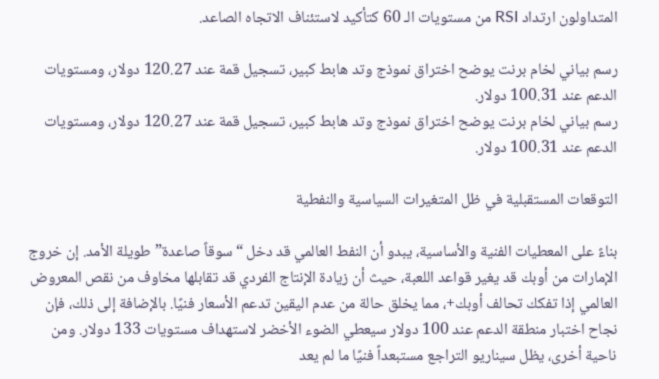المتداولون ارتداد RSI من مستويات الـ 60 كتأكيد لاستئناف الاتجاه الصاعد.

رسم بياني لخام برنت يوضح اختراق نموذج وتد هابط كبير، تسجيل قمة عند 120.27 دولار، ومستويات الدعم عند 100.31 دولار.
رسم بياني لخام برنت يوضح اختراق نموذج وتد هابط كبير، تسجيل قمة عند 120.27 دولار، ومستويات الدعم عند 100.31 دولار.

التوقعات المستقبلية في ظل المتغيرات السياسية والنفطية

بناءً على المعطيات الفنية والأساسية، يبدو أن النفط العالمي قد دخل “سوقاً صاعدة” طويلة الأمد. إن خروج الإمارات من أوبك قد يغير قواعد اللعبة، حيث أن زيادة الإنتاج الفردي قد تقابلها مخاوف من نقص المعروض العالمي إذا تفكك تحالف أوبك+، مما يخلق حالة من عدم اليقين تدعم الأسعار فنيًا. بالإضافة إلى ذلك، فإن نجاح اختبار منطقة الدعم عند 100 دولار سيعطي الضوء الأخضر لاستهداف مستويات 133 دولار. ومن ناحية أخرى، يظل سيناريو التراجع مستبعداً فنيًا ما لم يعد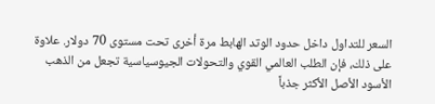السعر للتداول داخل حدود الوتد الهابط مرة أخرى تحت مستوى 70 دولار. علاوة على ذلك، فإن الطلب العالمي القوي والتحولات الجيوسياسية تجعل من الذهب الأسود الأصل الأكثر جذباً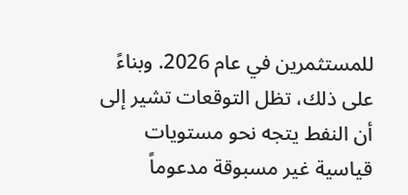للمستثمرين في عام 2026. وبناءً على ذلك، تظل التوقعات تشير إلى أن النفط يتجه نحو مستويات قياسية غير مسبوقة مدعوماً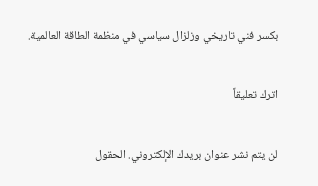بكسر فني تاريخي وزلزال سياسي في منظمة الطاقة العالمية.

اترك تعليقاً

لن يتم نشر عنوان بريدك الإلكتروني. الحقول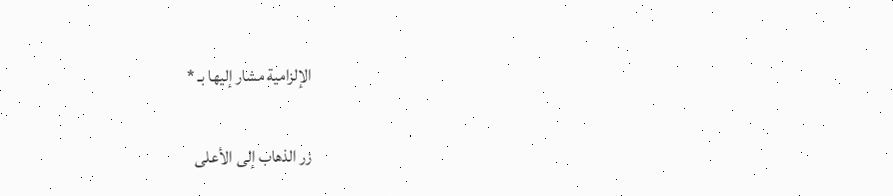الإلزامية مشار إليها بـ *

زر الذهاب إلى الأعلى